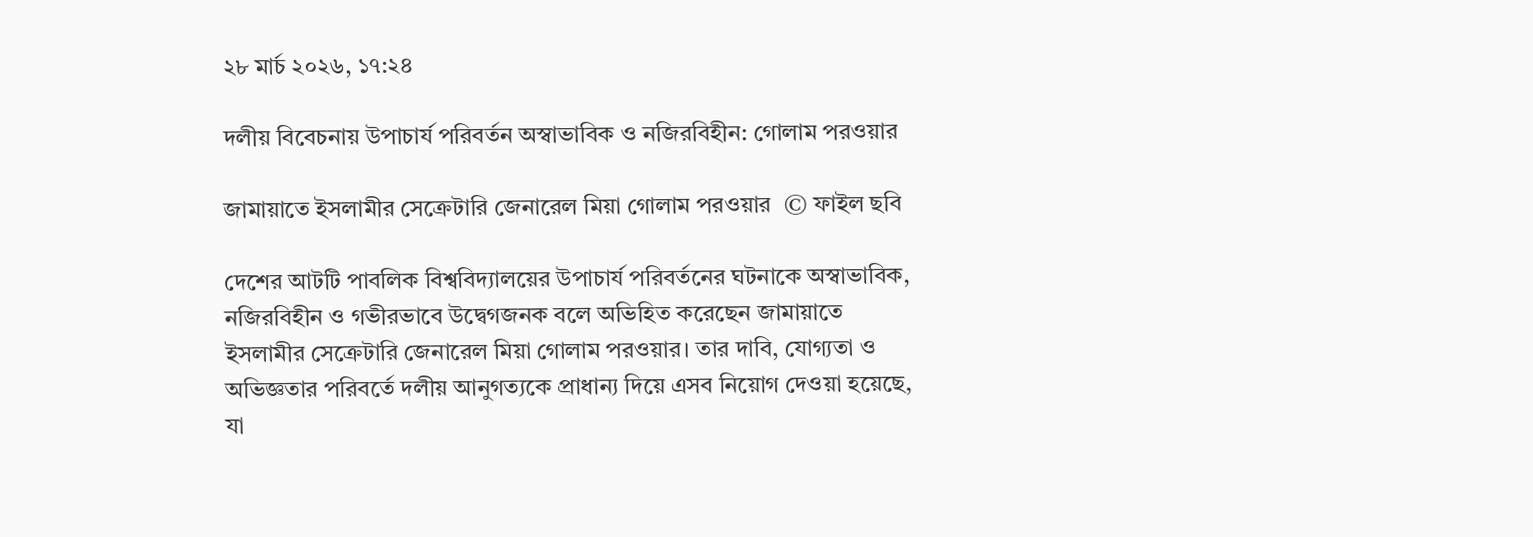২৮ মার্চ ২০২৬, ১৭:২৪

দলীয় বিবেচনায় উপাচার্য পরিবর্তন অস্বাভাবিক ও নজিরবিহীন: গোলাম পরওয়ার

জামায়াতে ইসলামীর সেক্রেটারি জেনারেল মিয়া গোলাম পরওয়ার  © ফাইল ছবি

দেশের আটটি পাবলিক বিশ্ববিদ্যালয়ের উপাচার্য পরিবর্তনের ঘটনাকে অস্বাভাবিক, নজিরবিহীন ও গভীরভাবে উদ্বেগজনক বলে অভিহিত করেছেন জামায়াতে ইসলামীর সেক্রেটারি জেনারেল মিয়া গোলাম পরওয়ার। তার দাবি, যোগ্যতা ও অভিজ্ঞতার পরিবর্তে দলীয় আনুগত্যকে প্রাধান্য দিয়ে এসব নিয়োগ দেওয়া হয়েছে, যা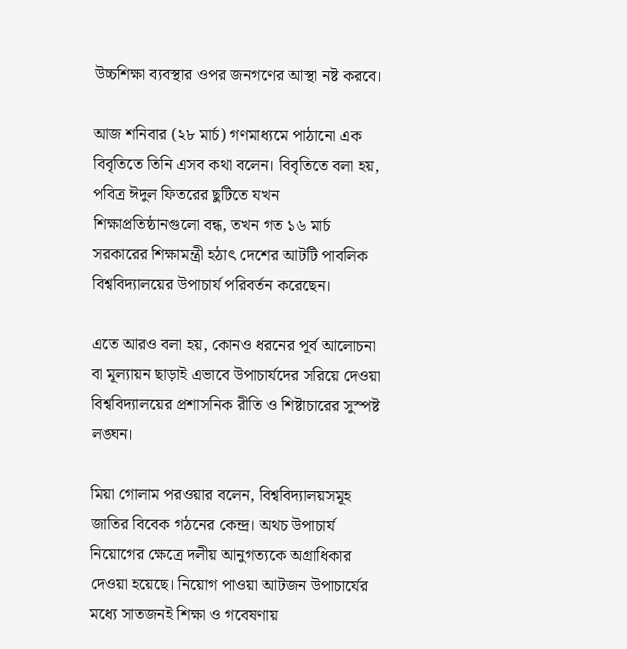উচ্চশিক্ষা ব্যবস্থার ওপর জনগণের আস্থা নষ্ট করবে।

আজ শনিবার (২৮ মার্চ) গণমাধ্যমে পাঠানো এক বিবৃতিতে তিনি এসব কথা বলেন। বিবৃতিতে বলা হয়, পবিত্র ঈদুল ফিতরের ছুটিতে যখন শিক্ষাপ্রতিষ্ঠানগুলো বন্ধ, তখন গত ১৬ মার্চ সরকারের শিক্ষামন্ত্রী হঠাৎ দেশের আটটি পাবলিক বিশ্ববিদ্যালয়ের উপাচার্য পরিবর্তন করেছেন।

এতে আরও বলা হয়, কোনও ধরনের পূর্ব আলোচনা বা মূল্যায়ন ছাড়াই এভাবে উপাচার্যদের সরিয়ে দেওয়া বিশ্ববিদ্যালয়ের প্রশাসনিক রীতি ও শিষ্টাচারের সুস্পষ্ট লঙ্ঘন।

মিয়া গোলাম পরওয়ার বলেন, বিশ্ববিদ্যালয়সমূহ জাতির বিবেক গঠনের কেন্দ্র। অথচ উপাচার্য নিয়োগের ক্ষেত্রে দলীয় আনুগত্যকে অগ্রাধিকার দেওয়া হয়েছে। নিয়োগ পাওয়া আটজন উপাচার্যের মধ্যে সাতজনই শিক্ষা ও গবেষণায়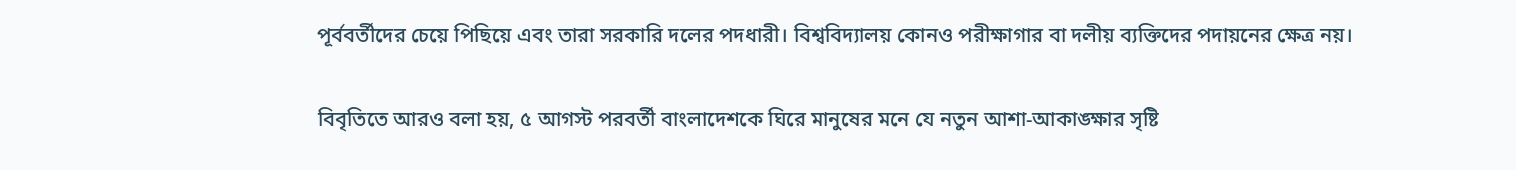পূর্ববর্তীদের চেয়ে পিছিয়ে এবং তারা সরকারি দলের পদধারী। বিশ্ববিদ্যালয় কোনও পরীক্ষাগার বা দলীয় ব্যক্তিদের পদায়নের ক্ষেত্র নয়।

বিবৃতিতে আরও বলা হয়, ৫ আগস্ট পরবর্তী বাংলাদেশকে ঘিরে মানুষের মনে যে নতুন আশা-আকাঙ্ক্ষার সৃষ্টি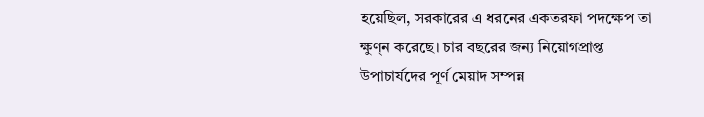হয়েছিল, সরকারের এ ধরনের একতরফা পদক্ষেপ তা ক্ষুণ্ন করেছে। চার বছরের জন্য নিয়োগপ্রাপ্ত উপাচার্যদের পূর্ণ মেয়াদ সম্পন্ন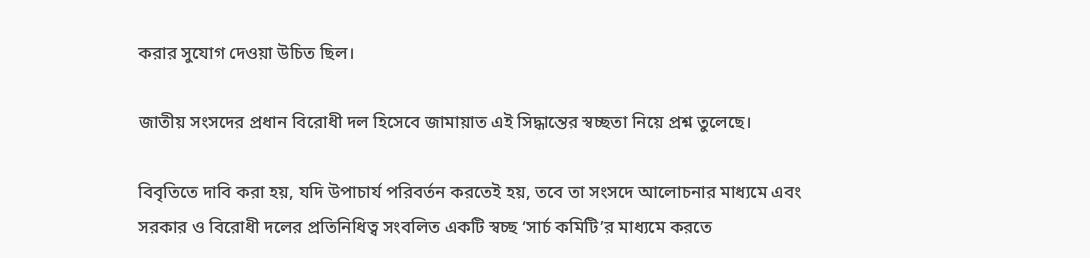করার সুযোগ দেওয়া উচিত ছিল।

জাতীয় সংসদের প্রধান বিরোধী দল হিসেবে জামায়াত এই সিদ্ধান্তের স্বচ্ছতা নিয়ে প্রশ্ন তুলেছে।

বিবৃতিতে দাবি করা হয়, যদি উপাচার্য পরিবর্তন করতেই হয়, তবে তা সংসদে আলোচনার মাধ্যমে এবং সরকার ও বিরোধী দলের প্রতিনিধিত্ব সংবলিত একটি স্বচ্ছ ‘সার্চ কমিটি’র মাধ্যমে করতে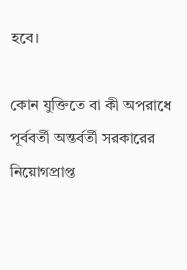হবে।

কোন যুক্তিতে বা কী অপরাধে পূর্ববর্তী অন্তর্বর্তী সরকারের নিয়োগপ্রাপ্ত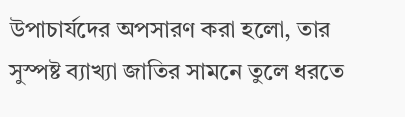উপাচার্যদের অপসারণ করা হলো, তার সুস্পষ্ট ব্যাখ্যা জাতির সামনে তুলে ধরতে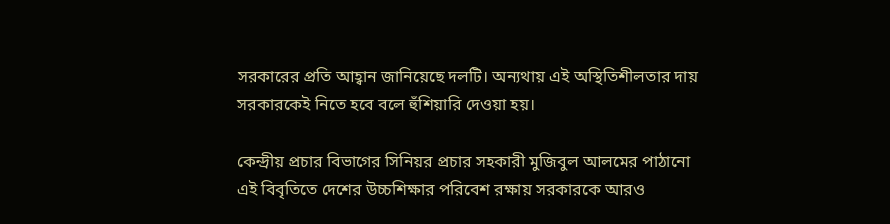সরকারের প্রতি আহ্বান জানিয়েছে দলটি। অন্যথায় এই অস্থিতিশীলতার দায় সরকারকেই নিতে হবে বলে হুঁশিয়ারি দেওয়া হয়।

কেন্দ্রীয় প্রচার বিভাগের সিনিয়র প্রচার সহকারী মুজিবুল আলমের পাঠানো এই বিবৃতিতে দেশের উচ্চশিক্ষার পরিবেশ রক্ষায় সরকারকে আরও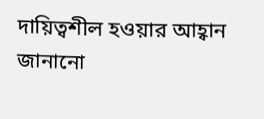দায়িত্বশীল হওয়ার আহ্বান জানানো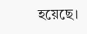হয়েছে।